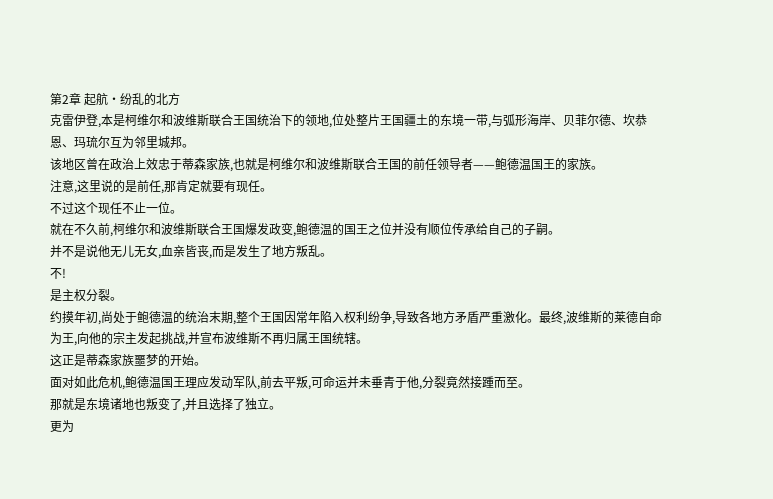第2章 起航·纷乱的北方
克雷伊登,本是柯维尔和波维斯联合王国统治下的领地,位处整片王国疆土的东境一带,与弧形海岸、贝菲尔德、坎恭恩、玛琉尔互为邻里城邦。
该地区曾在政治上效忠于蒂森家族,也就是柯维尔和波维斯联合王国的前任领导者——鲍德温国王的家族。
注意,这里说的是前任,那肯定就要有现任。
不过这个现任不止一位。
就在不久前,柯维尔和波维斯联合王国爆发政变,鲍德温的国王之位并没有顺位传承给自己的子嗣。
并不是说他无儿无女,血亲皆丧,而是发生了地方叛乱。
不!
是主权分裂。
约摸年初,尚处于鲍德温的统治末期,整个王国因常年陷入权利纷争,导致各地方矛盾严重激化。最终,波维斯的莱德自命为王,向他的宗主发起挑战,并宣布波维斯不再归属王国统辖。
这正是蒂森家族噩梦的开始。
面对如此危机,鲍德温国王理应发动军队,前去平叛,可命运并未垂青于他,分裂竟然接踵而至。
那就是东境诸地也叛变了,并且选择了独立。
更为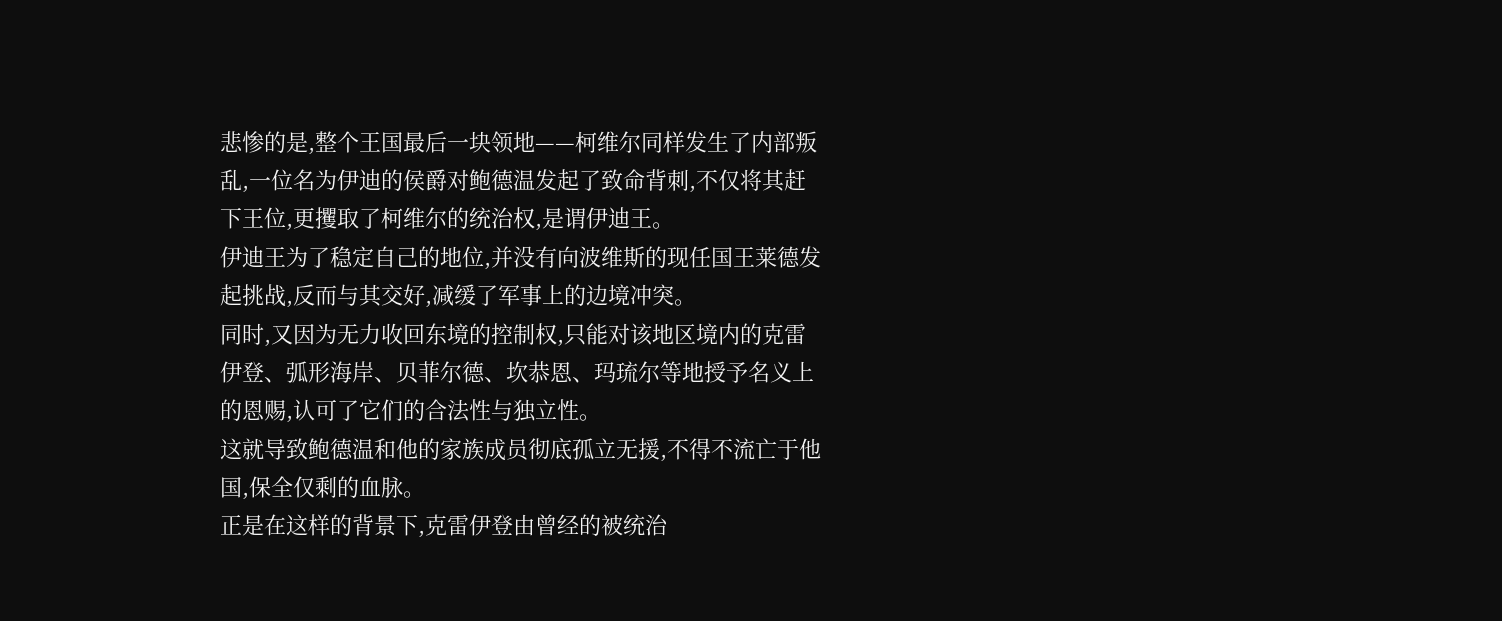悲惨的是,整个王国最后一块领地——柯维尔同样发生了内部叛乱,一位名为伊迪的侯爵对鲍德温发起了致命背刺,不仅将其赶下王位,更攫取了柯维尔的统治权,是谓伊迪王。
伊迪王为了稳定自己的地位,并没有向波维斯的现任国王莱德发起挑战,反而与其交好,减缓了军事上的边境冲突。
同时,又因为无力收回东境的控制权,只能对该地区境内的克雷伊登、弧形海岸、贝菲尔德、坎恭恩、玛琉尔等地授予名义上的恩赐,认可了它们的合法性与独立性。
这就导致鲍德温和他的家族成员彻底孤立无援,不得不流亡于他国,保全仅剩的血脉。
正是在这样的背景下,克雷伊登由曾经的被统治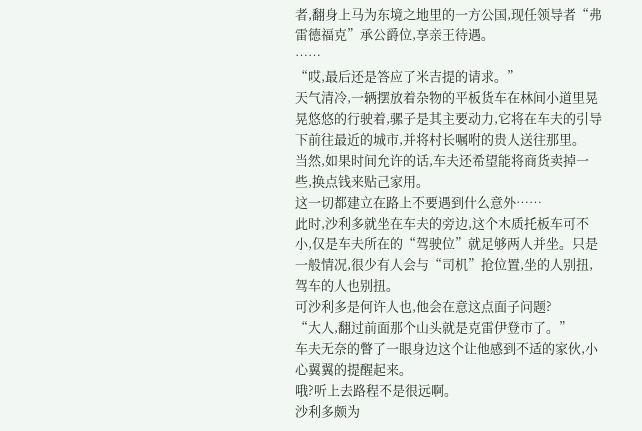者,翻身上马为东境之地里的一方公国,现任领导者“弗雷德福克”承公爵位,享亲王待遇。
……
“哎,最后还是答应了米吉提的请求。”
天气清冷,一辆摆放着杂物的平板货车在林间小道里晃晃悠悠的行驶着,骡子是其主要动力,它将在车夫的引导下前往最近的城市,并将村长嘱咐的贵人送往那里。
当然,如果时间允许的话,车夫还希望能将商货卖掉一些,换点钱来贴己家用。
这一切都建立在路上不要遇到什么意外……
此时,沙利多就坐在车夫的旁边,这个木质托板车可不小,仅是车夫所在的“驾驶位”就足够两人并坐。只是一般情况,很少有人会与“司机”抢位置,坐的人别扭,驾车的人也别扭。
可沙利多是何许人也,他会在意这点面子问题?
“大人,翻过前面那个山头就是克雷伊登市了。”
车夫无奈的瞥了一眼身边这个让他感到不适的家伙,小心翼翼的提醒起来。
哦?听上去路程不是很远啊。
沙利多颇为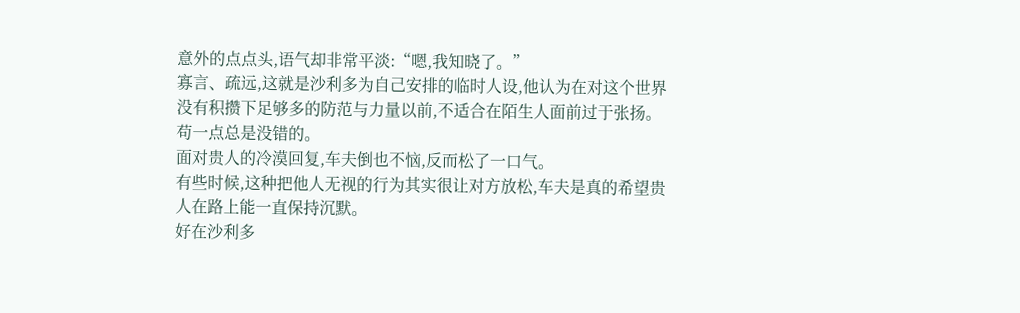意外的点点头,语气却非常平淡:“嗯,我知晓了。”
寡言、疏远,这就是沙利多为自己安排的临时人设,他认为在对这个世界没有积攒下足够多的防范与力量以前,不适合在陌生人面前过于张扬。
苟一点总是没错的。
面对贵人的冷漠回复,车夫倒也不恼,反而松了一口气。
有些时候,这种把他人无视的行为其实很让对方放松,车夫是真的希望贵人在路上能一直保持沉默。
好在沙利多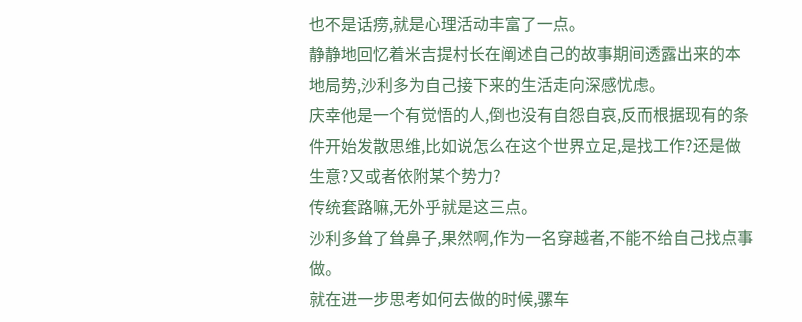也不是话痨,就是心理活动丰富了一点。
静静地回忆着米吉提村长在阐述自己的故事期间透露出来的本地局势,沙利多为自己接下来的生活走向深感忧虑。
庆幸他是一个有觉悟的人,倒也没有自怨自哀,反而根据现有的条件开始发散思维,比如说怎么在这个世界立足,是找工作?还是做生意?又或者依附某个势力?
传统套路嘛,无外乎就是这三点。
沙利多耸了耸鼻子,果然啊,作为一名穿越者,不能不给自己找点事做。
就在进一步思考如何去做的时候,骡车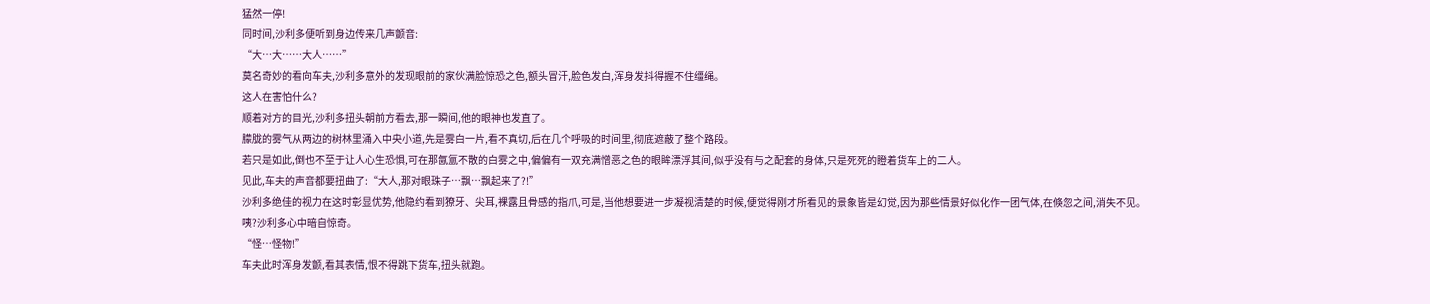猛然一停!
同时间,沙利多便听到身边传来几声颤音:
“大…大……大人……”
莫名奇妙的看向车夫,沙利多意外的发现眼前的家伙满脸惊恐之色,额头冒汗,脸色发白,浑身发抖得握不住缰绳。
这人在害怕什么?
顺着对方的目光,沙利多扭头朝前方看去,那一瞬间,他的眼神也发直了。
朦胧的雾气从两边的树林里涌入中央小道,先是雾白一片,看不真切,后在几个呼吸的时间里,彻底遮蔽了整个路段。
若只是如此,倒也不至于让人心生恐惧,可在那氤氲不散的白雾之中,偏偏有一双充满憎恶之色的眼眸漂浮其间,似乎没有与之配套的身体,只是死死的瞪着货车上的二人。
见此,车夫的声音都要扭曲了:“大人,那对眼珠子…飘…飘起来了?!”
沙利多绝佳的视力在这时彰显优势,他隐约看到獠牙、尖耳,裸露且骨感的指爪,可是,当他想要进一步凝视清楚的时候,便觉得刚才所看见的景象皆是幻觉,因为那些情景好似化作一团气体,在倏忽之间,消失不见。
咦?沙利多心中暗自惊奇。
“怪…怪物!”
车夫此时浑身发颤,看其表情,恨不得跳下货车,扭头就跑。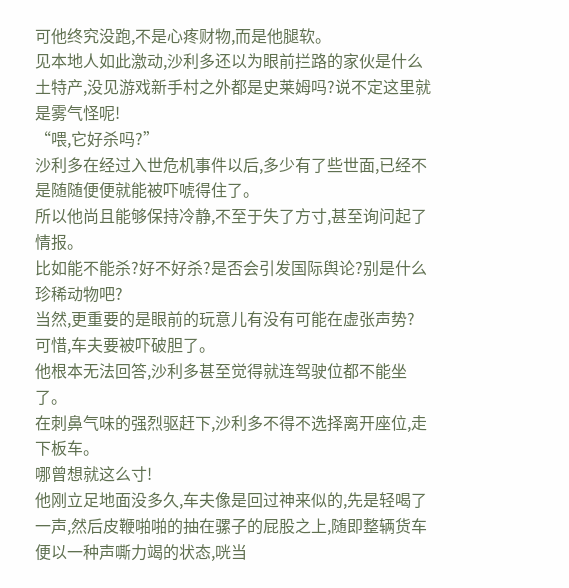可他终究没跑,不是心疼财物,而是他腿软。
见本地人如此激动,沙利多还以为眼前拦路的家伙是什么土特产,没见游戏新手村之外都是史莱姆吗?说不定这里就是雾气怪呢!
“喂,它好杀吗?”
沙利多在经过入世危机事件以后,多少有了些世面,已经不是随随便便就能被吓唬得住了。
所以他尚且能够保持冷静,不至于失了方寸,甚至询问起了情报。
比如能不能杀?好不好杀?是否会引发国际舆论?别是什么珍稀动物吧?
当然,更重要的是眼前的玩意儿有没有可能在虚张声势?
可惜,车夫要被吓破胆了。
他根本无法回答,沙利多甚至觉得就连驾驶位都不能坐了。
在刺鼻气味的强烈驱赶下,沙利多不得不选择离开座位,走下板车。
哪曾想就这么寸!
他刚立足地面没多久,车夫像是回过神来似的,先是轻喝了一声,然后皮鞭啪啪的抽在骡子的屁股之上,随即整辆货车便以一种声嘶力竭的状态,咣当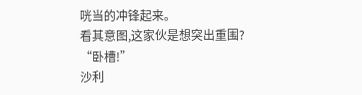咣当的冲锋起来。
看其意图,这家伙是想突出重围?
“卧槽!”
沙利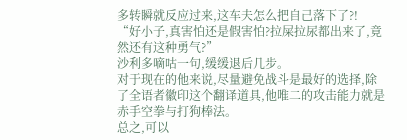多转瞬就反应过来,这车夫怎么把自己落下了?!
“好小子,真害怕还是假害怕?拉屎拉尿都出来了,竟然还有这种勇气?”
沙利多嘀咕一句,缓缓退后几步。
对于现在的他来说,尽量避免战斗是最好的选择,除了全语者徽印这个翻译道具,他唯二的攻击能力就是赤手空拳与打狗棒法。
总之,可以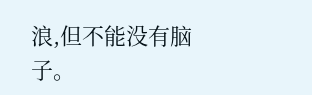浪,但不能没有脑子。